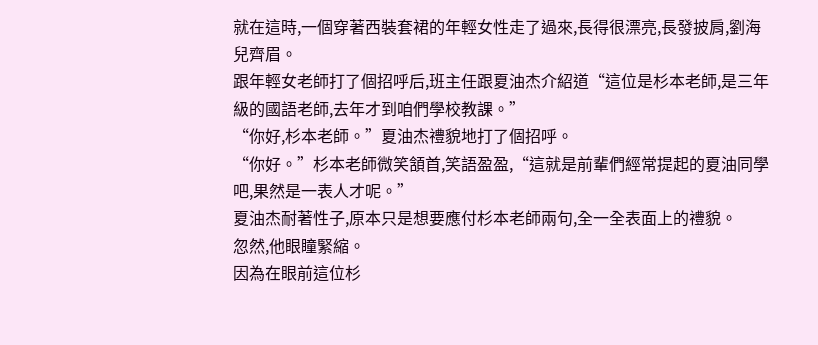就在這時,一個穿著西裝套裙的年輕女性走了過來,長得很漂亮,長發披肩,劉海兒齊眉。
跟年輕女老師打了個招呼后,班主任跟夏油杰介紹道“這位是杉本老師,是三年級的國語老師,去年才到咱們學校教課。”
“你好,杉本老師。”夏油杰禮貌地打了個招呼。
“你好。”杉本老師微笑頷首,笑語盈盈,“這就是前輩們經常提起的夏油同學吧,果然是一表人才呢。”
夏油杰耐著性子,原本只是想要應付杉本老師兩句,全一全表面上的禮貌。
忽然,他眼瞳緊縮。
因為在眼前這位杉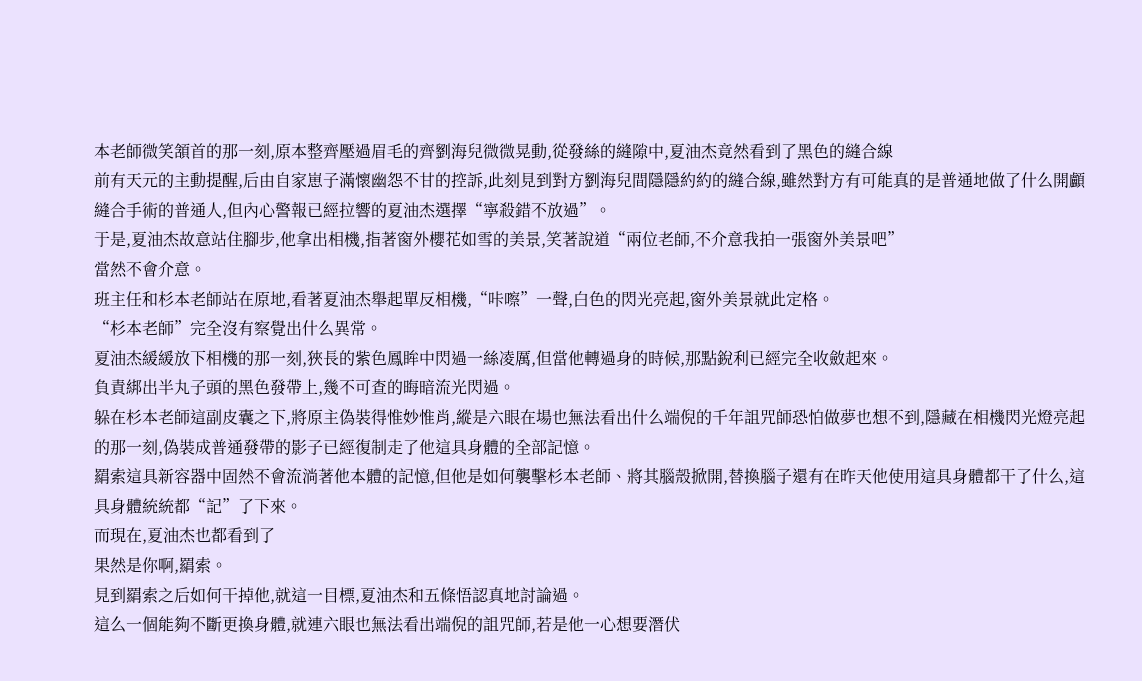本老師微笑頷首的那一刻,原本整齊壓過眉毛的齊劉海兒微微晃動,從發絲的縫隙中,夏油杰竟然看到了黑色的縫合線
前有天元的主動提醒,后由自家崽子滿懷幽怨不甘的控訴,此刻見到對方劉海兒間隱隱約約的縫合線,雖然對方有可能真的是普通地做了什么開顱縫合手術的普通人,但內心警報已經拉響的夏油杰選擇“寧殺錯不放過”。
于是,夏油杰故意站住腳步,他拿出相機,指著窗外櫻花如雪的美景,笑著說道“兩位老師,不介意我拍一張窗外美景吧”
當然不會介意。
班主任和杉本老師站在原地,看著夏油杰舉起單反相機,“咔嚓”一聲,白色的閃光亮起,窗外美景就此定格。
“杉本老師”完全沒有察覺出什么異常。
夏油杰緩緩放下相機的那一刻,狹長的紫色鳳眸中閃過一絲凌厲,但當他轉過身的時候,那點銳利已經完全收斂起來。
負責綁出半丸子頭的黑色發帶上,幾不可查的晦暗流光閃過。
躲在杉本老師這副皮囊之下,將原主偽裝得惟妙惟肖,縱是六眼在場也無法看出什么端倪的千年詛咒師恐怕做夢也想不到,隱藏在相機閃光燈亮起的那一刻,偽裝成普通發帶的影子已經復制走了他這具身體的全部記憶。
羂索這具新容器中固然不會流淌著他本體的記憶,但他是如何襲擊杉本老師、將其腦殼掀開,替換腦子還有在昨天他使用這具身體都干了什么,這具身體統統都“記”了下來。
而現在,夏油杰也都看到了
果然是你啊,羂索。
見到羂索之后如何干掉他,就這一目標,夏油杰和五條悟認真地討論過。
這么一個能夠不斷更換身體,就連六眼也無法看出端倪的詛咒師,若是他一心想要潛伏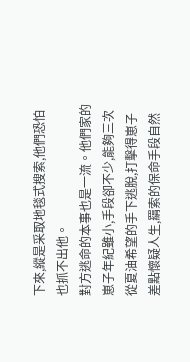下來,縱是采取地毯式搜索,他們恐怕也抓不出他。
對方逃命的本事也是一流。他們家的崽子年紀雖小,手段卻不少,能夠三次從夏油希望的手下逃脫,打擊得崽子差點懷疑人生,羂索的保命手段自然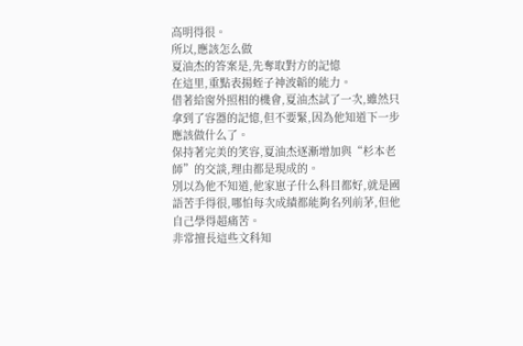高明得很。
所以,應該怎么做
夏油杰的答案是,先奪取對方的記憶
在這里,重點表揚蛭子神波韜的能力。
借著給窗外照相的機會,夏油杰試了一次,雖然只拿到了容器的記憶,但不要緊,因為他知道下一步應該做什么了。
保持著完美的笑容,夏油杰逐漸增加與“杉本老師”的交談,理由都是現成的。
別以為他不知道,他家崽子什么科目都好,就是國語苦手得很,哪怕每次成績都能夠名列前茅,但他自己學得超痛苦。
非常擅長這些文科知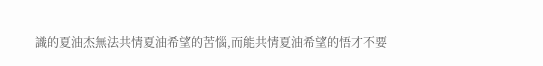識的夏油杰無法共情夏油希望的苦惱,而能共情夏油希望的悟才不要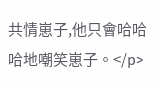共情崽子,他只會哈哈哈地嘲笑崽子。</p>